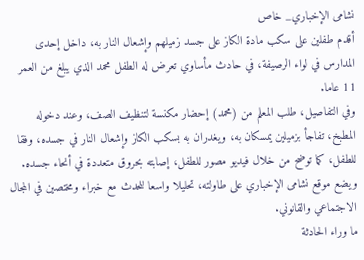نشامى الإخباري_ خاص
أقدم طفلين على سكب مادة الكاز على جسد زميلهم وإشعال النار به، داخل إحدى المدارس في لواء الرصيفة، في حادث مأساوي تعرض له الطفل محمد الذي يبلغ من العمر 11 عاما.
وفي التفاصيل، طلب المعلم من (محمد) إحضار مكنسة لتنظيف الصف، وعند دخوله المطبخ، تفاجأ بزميلين يمسكان به، ويغدران به بسكب الكاز وإشعال النار في جسده، وفقا للطفل، كما توضح من خلال فيديو مصور للطفل، إصابته بحروق متعددة في أنحاء جسده.
ويضع موقع نشامى الإخباري على طاولته، تحليلا واسعا للحدث مع خبراء ومختصين في المجال الاجتماعي والقانوني.
ما وراء الحادثة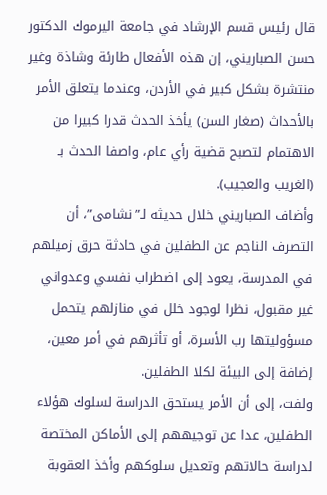قال رئيس قسم الإرشاد في جامعة اليرموك الدكتور حسن الصباريني، إن هذه الأفعال طارئة وشاذة وغير منتشرة بشكل كبير في الأردن، وعندما يتعلق الأمر بالأحداث (صغار السن) يأخذ الحدث قدرا كبيرا من الاهتمام لتصبح قضية رأي عام، واصفا الحدث بـ (الغريب والعجيب).
وأضاف الصباريني خلال حديثه لـ”نشامى”، أن التصرف الناجم عن الطفلين في حادثة حرق زميلهم في المدرسة، يعود إلى اضطراب نفسي وعدواني غير مقبول، نظرا لوجود خلل في منازلهم يتحمل مسؤوليتها رب الأسرة، أو تأثرهم في أمر معين، إضافة إلى البيئة لكلا الطفلين.
ولفت، إلى أن الأمر يستحق الدراسة لسلوك هؤلاء الطفلين، عدا عن توجيههم إلى الأماكن المختصة لدراسة حالاتهم وتعديل سلوكهم وأخذ العقوبة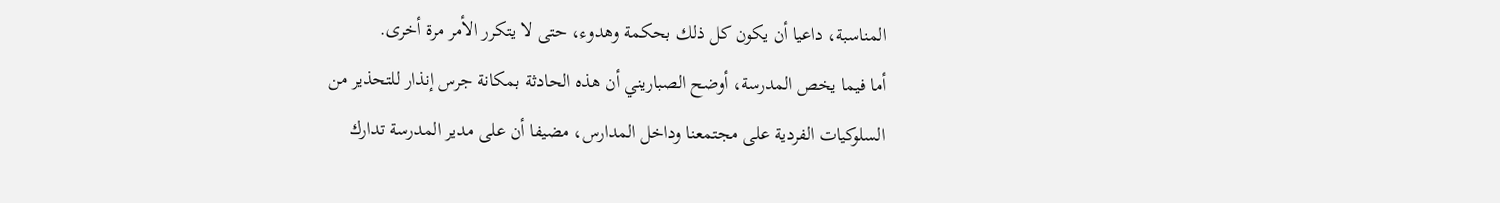المناسبة، داعيا أن يكون كل ذلك بحكمة وهدوء، حتى لا يتكرر الأمر مرة أخرى.
أما فيما يخص المدرسة، أوضح الصباريني أن هذه الحادثة بمكانة جرس إنذار للتحذير من السلوكيات الفردية على مجتمعنا وداخل المدارس، مضيفا أن على مدير المدرسة تدارك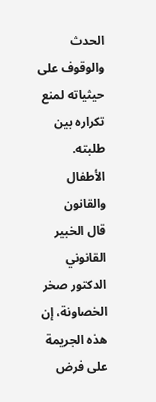الحدث والوقوف على حيثياته لمنع تكراره بين طلبته.
الأطفال والقانون
قال الخبير القانوني الدكتور صخر الخصاونة، إن هذه الجريمة على فرض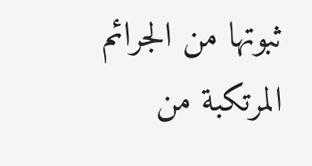ثبوتها من الجرائم المرتكبة من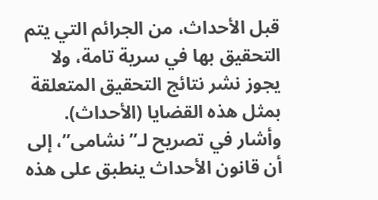قبل الأحداث، من الجرائم التي يتم التحقيق بها في سرية تامة، ولا يجوز نشر نتائج التحقيق المتعلقة بمثل هذه القضايا (الأحداث).
وأشار في تصريح لـ”نشامى”، إلى أن قانون الأحداث ينطبق على هذه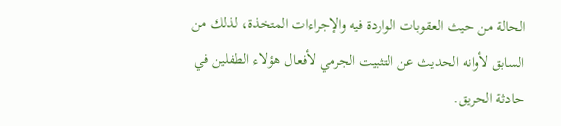الحالة من حيث العقوبات الواردة فيه والإجراءات المتخذة، لذلك من السابق لأوانه الحديث عن التثبيت الجرمي لأفعال هؤلاء الطفلين في حادثة الحريق.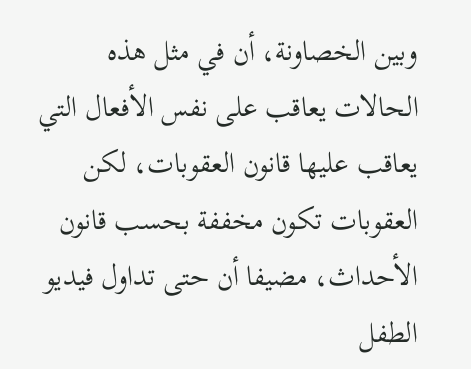وبين الخصاونة، أن في مثل هذه الحالات يعاقب على نفس الأفعال التي يعاقب عليها قانون العقوبات، لكن العقوبات تكون مخففة بحسب قانون الأحداث، مضيفا أن حتى تداول فيديو الطفل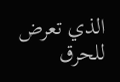الذي تعرض للحرق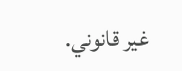غير قانوني.